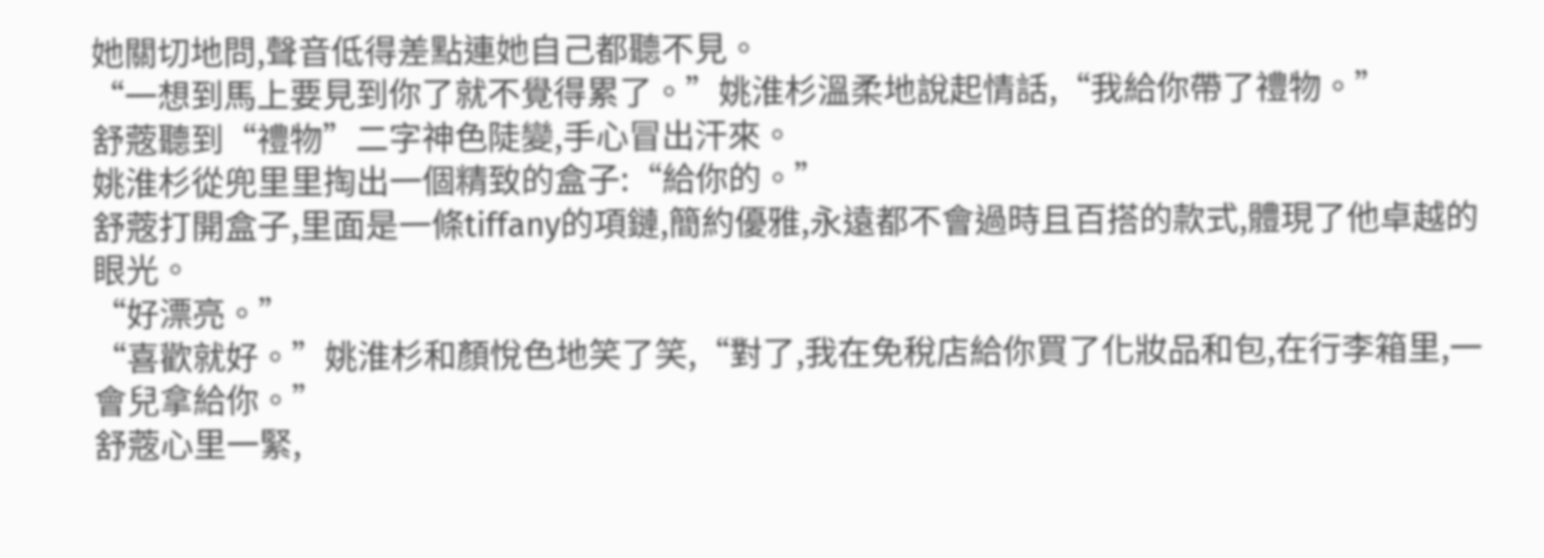她關切地問,聲音低得差點連她自己都聽不見。
“一想到馬上要見到你了就不覺得累了。”姚淮杉溫柔地說起情話,“我給你帶了禮物。”
舒蔲聽到“禮物”二字神色陡變,手心冒出汗來。
姚淮杉從兜里里掏出一個精致的盒子:“給你的。”
舒蔲打開盒子,里面是一條tiffany的項鏈,簡約優雅,永遠都不會過時且百搭的款式,體現了他卓越的眼光。
“好漂亮。”
“喜歡就好。”姚淮杉和顏悅色地笑了笑,“對了,我在免稅店給你買了化妝品和包,在行李箱里,一會兒拿給你。”
舒蔲心里一緊,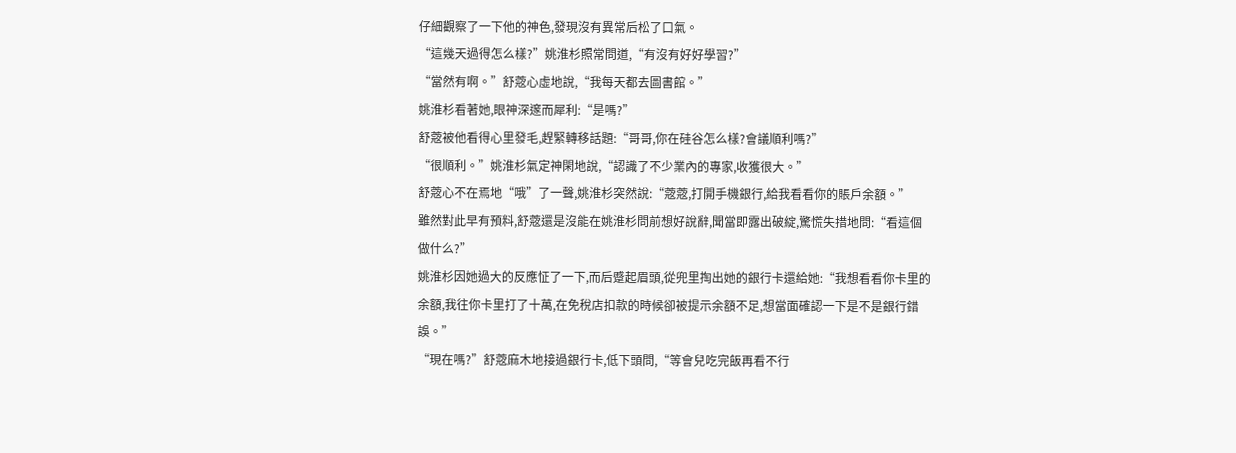仔細觀察了一下他的神色,發現沒有異常后松了口氣。
“這幾天過得怎么樣?”姚淮杉照常問道,“有沒有好好學習?”
“當然有啊。”舒蔲心虛地說,“我每天都去圖書館。”
姚淮杉看著她,眼神深邃而犀利:“是嗎?”
舒蔲被他看得心里發毛,趕緊轉移話題:“哥哥,你在硅谷怎么樣?會議順利嗎?”
“很順利。”姚淮杉氣定神閑地說,“認識了不少業內的專家,收獲很大。”
舒蔲心不在焉地“哦”了一聲,姚淮杉突然說:“蔲蔲,打開手機銀行,給我看看你的賬戶余額。”
雖然對此早有預料,舒蔲還是沒能在姚淮杉問前想好說辭,聞當即露出破綻,驚慌失措地問:“看這個做什么?”
姚淮杉因她過大的反應怔了一下,而后蹙起眉頭,從兜里掏出她的銀行卡還給她:“我想看看你卡里的余額,我往你卡里打了十萬,在免稅店扣款的時候卻被提示余額不足,想當面確認一下是不是銀行錯誤。”
“現在嗎?”舒蔲麻木地接過銀行卡,低下頭問,“等會兒吃完飯再看不行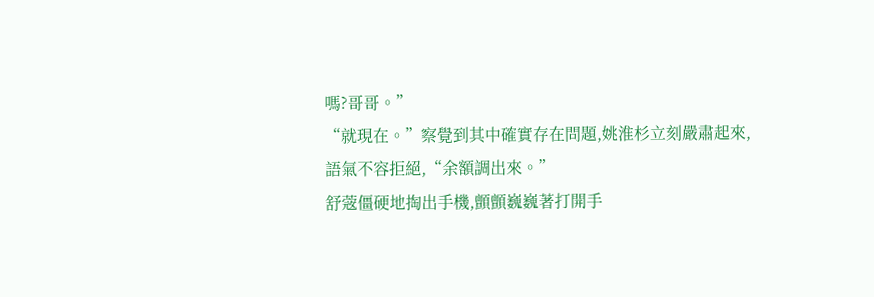嗎?哥哥。”
“就現在。”察覺到其中確實存在問題,姚淮杉立刻嚴肅起來,語氣不容拒絕,“余額調出來。”
舒蔲僵硬地掏出手機,顫顫巍巍著打開手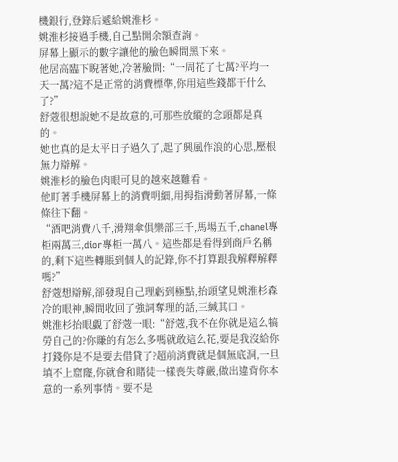機銀行,登錄后遞給姚淮杉。
姚淮杉接過手機,自己點開余額查詢。
屏幕上顯示的數字讓他的臉色瞬間黑下來。
他居高臨下睨著她,冷著臉問:“一周花了七萬?平均一天一萬?這不是正常的消費標準,你用這些錢都干什么了?”
舒蔲很想說她不是故意的,可那些放縱的念頭都是真的。
她也真的是太平日子過久了,起了興風作浪的心思,壓根無力辯解。
姚淮杉的臉色肉眼可見的越來越難看。
他盯著手機屏幕上的消費明細,用拇指滑動著屏幕,一條條往下翻。
“酒吧消費八千,滑翔傘俱樂部三千,馬場五千,chanel專柜兩萬三,dior專柜一萬八。這些都是看得到商戶名稱的,剩下這些轉賬到個人的記錄,你不打算跟我解釋解釋嗎?”
舒蔲想辯解,卻發現自己理虧到極點,抬頭望見姚淮杉森冷的眼神,瞬間收回了強詞奪理的話,三緘其口。
姚淮杉抬眼覷了舒蔲一眼:“舒蔲,我不在你就是這么犒勞自己的?你賺的有怎么多嗎就敢這么花,要是我沒給你打錢你是不是要去借貸了?超前消費就是個無底洞,一旦填不上窟窿,你就會和賭徒一樣喪失尊嚴,做出違背你本意的一系列事情。要不是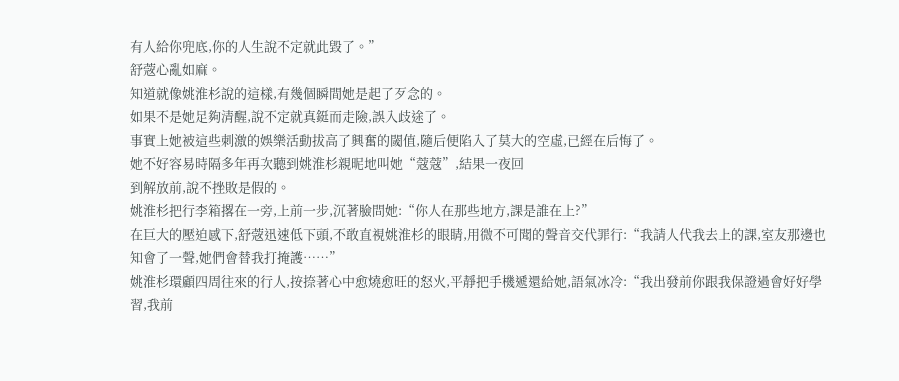有人給你兜底,你的人生說不定就此毀了。”
舒蔲心亂如麻。
知道就像姚淮杉說的這樣,有幾個瞬間她是起了歹念的。
如果不是她足夠清醒,說不定就真鋌而走險,誤入歧途了。
事實上她被這些刺激的娛樂活動拔高了興奮的閾值,隨后便陷入了莫大的空虛,已經在后悔了。
她不好容易時隔多年再次聽到姚淮杉親昵地叫她“蔻蔻”,結果一夜回
到解放前,說不挫敗是假的。
姚淮杉把行李箱撂在一旁,上前一步,沉著臉問她:“你人在那些地方,課是誰在上?”
在巨大的壓迫感下,舒蔲迅速低下頭,不敢直視姚淮杉的眼睛,用微不可聞的聲音交代罪行:“我請人代我去上的課,室友那邊也知會了一聲,她們會替我打掩護……”
姚淮杉環顧四周往來的行人,按捺著心中愈燒愈旺的怒火,平靜把手機遞還給她,語氣冰冷:“我出發前你跟我保證過會好好學習,我前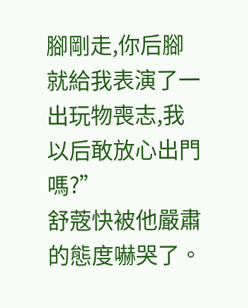腳剛走,你后腳就給我表演了一出玩物喪志,我以后敢放心出門嗎?”
舒蔲快被他嚴肅的態度嚇哭了。